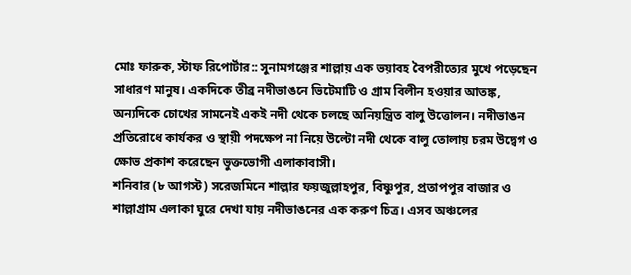মোঃ ফারুক, স্টাফ রিপোর্টার:: সুনামগঞ্জের শাল্লায় এক ভয়াবহ বৈপরীত্যের মুখে পড়েছেন সাধারণ মানুষ। একদিকে তীব্র নদীভাঙনে ভিটেমাটি ও গ্রাম বিলীন হওয়ার আতঙ্ক, অন্যদিকে চোখের সামনেই একই নদী থেকে চলছে অনিয়ন্ত্রিত বালু উত্তোলন। নদীভাঙন প্রতিরোধে কার্যকর ও স্থায়ী পদক্ষেপ না নিয়ে উল্টো নদী থেকে বালু তোলায় চরম উদ্বেগ ও ক্ষোভ প্রকাশ করেছেন ভুক্তভোগী এলাকাবাসী।
শনিবার (৮ আগস্ট) সরেজমিনে শাল্লার ফয়জুল্লাহপুর, বিষ্ণুপুর, প্রতাপপুর বাজার ও শাল্লাগ্রাম এলাকা ঘুরে দেখা যায় নদীভাঙনের এক করুণ চিত্র। এসব অঞ্চলের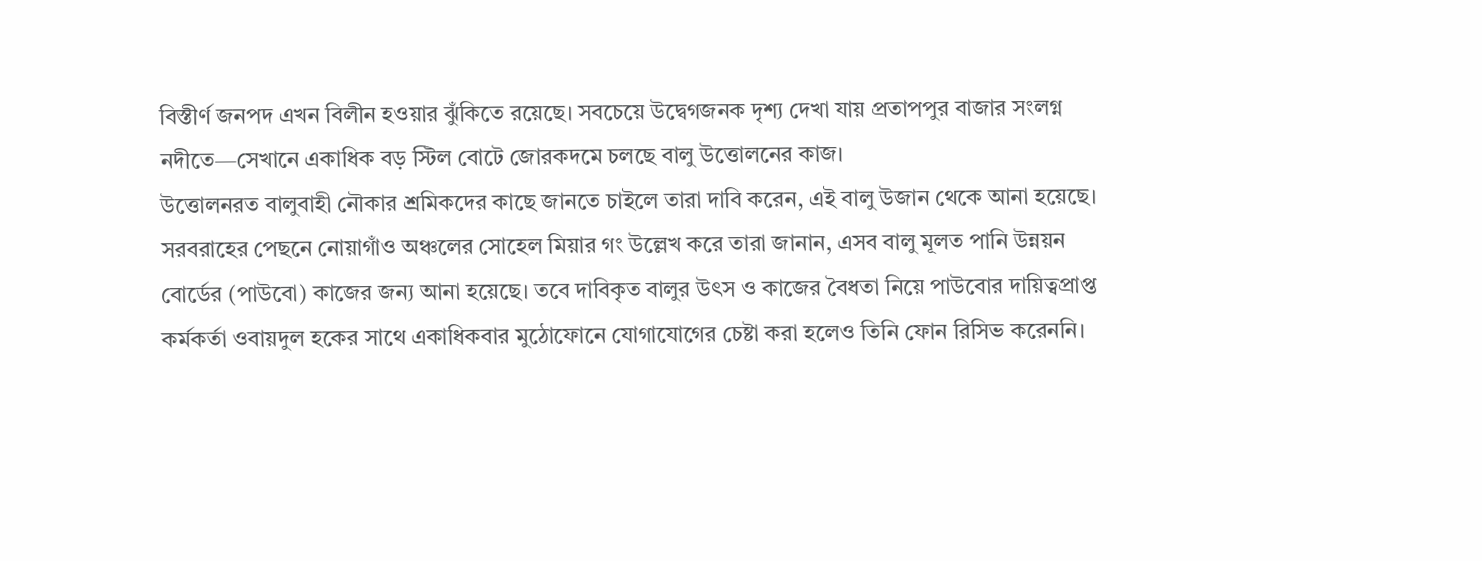বিস্তীর্ণ জনপদ এখন বিলীন হওয়ার ঝুঁকিতে রয়েছে। সবচেয়ে উদ্বেগজনক দৃশ্য দেখা যায় প্রতাপপুর বাজার সংলগ্ন নদীতে—সেখানে একাধিক বড় স্টিল বোটে জোরকদমে চলছে বালু উত্তোলনের কাজ।
উত্তোলনরত বালুবাহী নৌকার শ্রমিকদের কাছে জানতে চাইলে তারা দাবি করেন, এই বালু উজান থেকে আনা হয়েছে। সরবরাহের পেছনে নোয়াগাঁও অঞ্চলের সোহেল মিয়ার গং উল্লেখ করে তারা জানান, এসব বালু মূলত পানি উন্নয়ন বোর্ডের (পাউবো) কাজের জন্য আনা হয়েছে। তবে দাবিকৃত বালুর উৎস ও কাজের বৈধতা নিয়ে পাউবোর দায়িত্বপ্রাপ্ত কর্মকর্তা ওবায়দুল হকের সাথে একাধিকবার মুঠোফোনে যোগাযোগের চেষ্টা করা হলেও তিনি ফোন রিসিভ করেননি।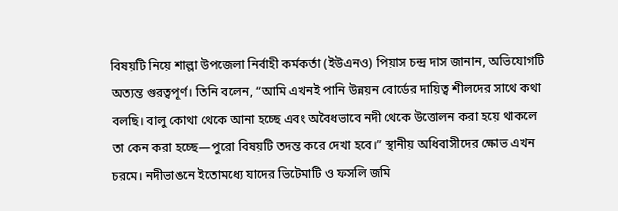বিষয়টি নিয়ে শাল্লা উপজেলা নির্বাহী কর্মকর্তা (ইউএনও) পিয়াস চন্দ্র দাস জানান, অভিযোগটি অত্যন্ত গুরত্বপূর্ণ। তিনি বলেন, “আমি এখনই পানি উন্নয়ন বোর্ডের দায়িত্ব শীলদের সাথে কথা বলছি। বালু কোথা থেকে আনা হচ্ছে এবং অবৈধভাবে নদী থেকে উত্তোলন করা হয়ে থাকলে তা কেন করা হচ্ছে—পুরো বিষয়টি তদন্ত করে দেখা হবে।” স্থানীয় অধিবাসীদের ক্ষোভ এখন চরমে। নদীভাঙনে ইতোমধ্যে যাদের ভিটেমাটি ও ফসলি জমি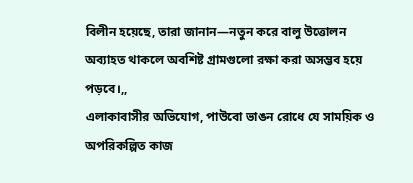বিলীন হয়েছে, তারা জানান—নতুন করে বালু উত্তোলন অব্যাহত থাকলে অবশিষ্ট গ্রামগুলো রক্ষা করা অসম্ভব হয়ে পড়বে।,,
এলাকাবাসীর অভিযোগ, পাউবো ভাঙন রোধে যে সাময়িক ও অপরিকল্পিত কাজ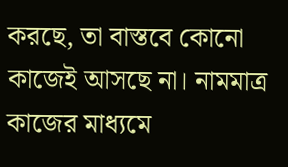করছে, তা বাস্তবে কোনো কাজেই আসছে না। নামমাত্র কাজের মাধ্যমে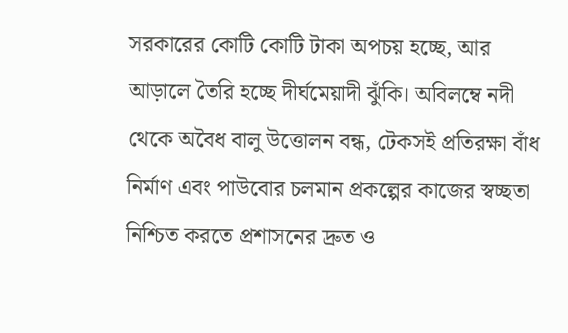সরকারের কোটি কোটি টাকা অপচয় হচ্ছে, আর আড়ালে তৈরি হচ্ছে দীর্ঘমেয়াদী ঝুঁকি। অবিলম্বে নদী থেকে অবৈধ বালু উত্তোলন বন্ধ, টেকসই প্রতিরক্ষা বাঁধ নির্মাণ এবং পাউবোর চলমান প্রকল্পের কাজের স্বচ্ছতা নিশ্চিত করতে প্রশাসনের দ্রুত ও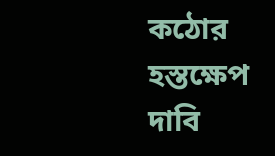কঠোর হস্তক্ষেপ দাবি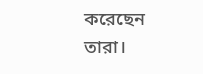করেছেন তারা।